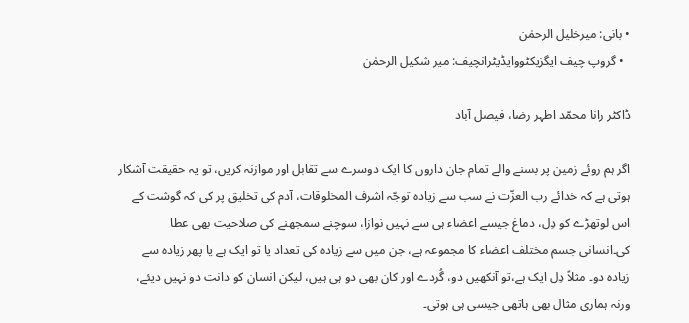• بانی: میرخلیل الرحمٰن
  • گروپ چیف ایگزیکٹووایڈیٹرانچیف: میر شکیل الرحمٰن

ڈاکٹر رانا محمّد اطہر رضا، فیصل آباد

اگر ہم روئے زمین پر بسنے والے تمام جان داروں کا ایک دوسرے سے تقابل اور موازنہ کریں، تو یہ حقیقت آشکار ہوتی ہے کہ خدائے رب العزّت نے سب سے زیادہ توجّہ اشرف المخلوقات، آدم کی تخلیق پر کی کہ گوشت کے اس لوتھڑے کو دِل، دماغ جیسے اعضاء ہی سے نہیں نوازا، سوچنے سمجھنے کی صلاحیت بھی عطا کی۔انسانی جسم مختلف اعضاء کا مجموعہ ہے، جن میں سے زیادہ کی تعداد یا تو ایک ہے یا پھر زیادہ سے زیادہ دو۔ مثلاً دِل ایک ہے،تو آنکھیں دو، گُردے اور کان بھی دو ہی ہیں، لیکن انسان کو دانت دو نہیں دیئے، ورنہ ہماری مثال بھی ہاتھی جیسی ہی ہوتی۔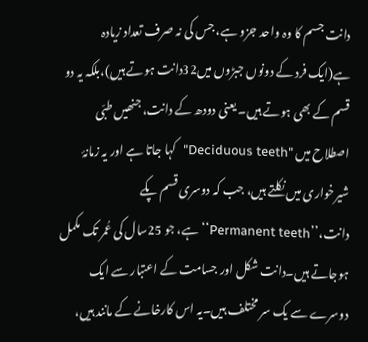دانت جسم کا وہ واحد جزو ہے، جس کی نہ صرف تعداد زیادہ ہے(ایک فرد کے دونوں جبڑوں میں32دانت ہوتے ہیں)،بلکہ یہ دو قسم کے بھی ہوتے ہیں۔ یعنی دودھ کے دانت، جنھیں طبّی اصطلاح میں "Deciduous teeth"کہا جاتا ہے اور یہ زمانۂ شیرخواری میں نکلتے ہیں، جب کہ دوسری قسم پکے دانت،’’Permanent teeth‘‘ہے، جو 25سال کی عُمر تک مکمل ہوجاتے ہیں۔دانت شکل اور جسامت کے اعتبار سے ایک دوسرے سے یک سر مختلف ہیں۔یہ اس کارخانے کے مانند ہیں،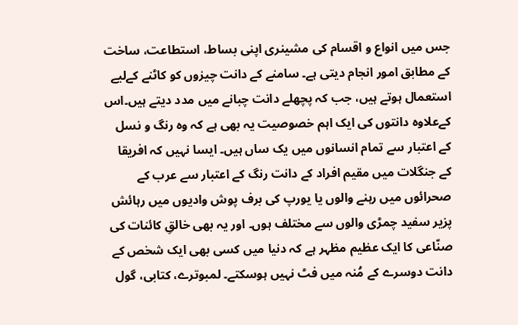جس میں انواع و اقسام کی مشینری اپنی بساط، استطاعت، ساخت کے مطابق امور انجام دیتی ہے۔ سامنے کے دانت چیزوں کو کاٹنے کےلیے استعمال ہوتے ہیں، جب کہ پچھلے دانت چبانے میں مدد دیتے ہیں۔اس کےعلاوہ دانتوں کی ایک اہم خصوصیت یہ بھی ہے کہ وہ رنگ و نسل کے اعتبار سے تمام انسانوں میں یک ساں ہیں۔ ایسا نہیں کہ افریقا کے جنگلات میں مقیم افراد کے دانت رنگ کے اعتبار سے عرب کے صحرائوں میں رہنے والوں یا یورپ کی برف پوش وادیوں میں رہائش پزیر سفید چمڑی والوں سے مختلف ہوں۔ اور یہ بھی خالقِ کائنات کی صنّاعی کا ایک عظیم مظہر ہے کہ دنیا میں کسی بھی ایک شخص کے دانت دوسرے کے مُنہ میں فٹ نہیں ہوسکتے۔ لمبوترے، کتابی، گول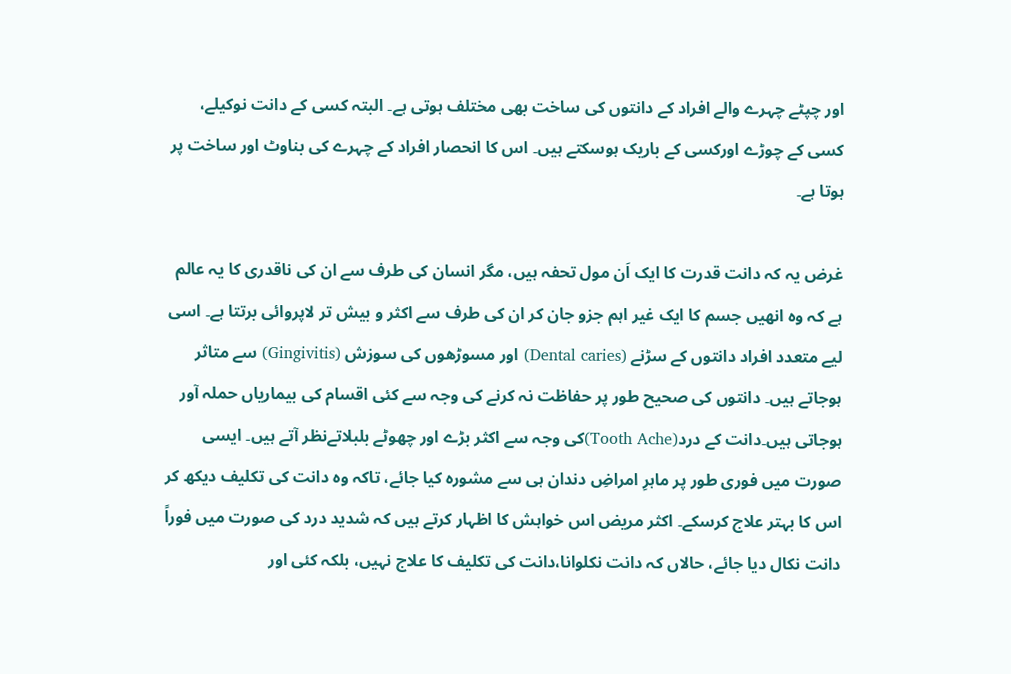اور چپٹے چہرے والے افراد کے دانتوں کی ساخت بھی مختلف ہوتی ہے۔ البتہ کسی کے دانت نوکیلے، کسی کے چوڑے اورکسی کے باریک ہوسکتے ہیں۔ اس کا انحصار افراد کے چہرے کی بناوٹ اور ساخت پر ہوتا ہے۔

غرض یہ کہ دانت قدرت کا ایک اَن مول تحفہ ہیں، مگر انسان کی طرف سے ان کی ناقدری کا یہ عالم ہے کہ وہ انھیں جسم کا ایک غیر اہم جزو جان کر ان کی طرف سے اکثر و بیش تر لاپروائی برتتا ہے۔ اسی لیے متعدد افراد دانتوں کے سڑنے (Dental caries) اور مسوڑھوں کی سوزش (Gingivitis) سے متاثر ہوجاتے ہیں۔ دانتوں کی صحیح طور پر حفاظت نہ کرنے کی وجہ سے کئی اقسام کی بیماریاں حملہ آور ہوجاتی ہیں۔دانت کے درد(Tooth Ache)کی وجہ سے اکثر بڑے اور چھوٹے بلبلاتےنظر آتے ہیں۔ ایسی صورت میں فوری طور پر ماہرِ امراضِ دندان ہی سے مشورہ کیا جائے، تاکہ وہ دانت کی تکلیف دیکھ کر اس کا بہتر علاج کرسکے۔ اکثر مریض اس خواہش کا اظہار کرتے ہیں کہ شدید درد کی صورت میں فوراً دانت نکال دیا جائے، حالاں کہ دانت نکلوانا،دانت کی تکلیف کا علاج نہیں، بلکہ کئی اور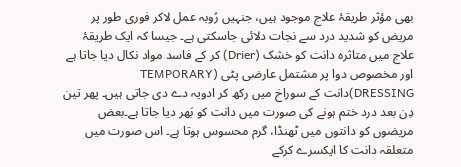بھی مؤثر طریقۂ علاج موجود ہیں، جنہیں رُوبہ عمل لاکر فوری طور پر مریض کو شدید درد سے نجات دلائی جاسکتی ہے۔ جیسا کہ ایک طریقۂ علاج میں متاثرہ دانت کو خشک (Drier) کر کے فاسد مواد نکال دیا جاتا ہے اور مخصوص دوا پر مشتمل عارضی پٹی (TEMPORARY DRESSING)دانت کے سوراخ میں رکھ کر ادویہ دے دی جاتی ہیں۔ پھر تین دِن بعد درد ختم ہونے کی صورت میں دانت کو بَھر دیا جاتا ہے۔بعض مریضوں کو دانتوں میں ٹھنڈا، گرم محسوس ہوتا ہے۔ اس صورت میں متعلقہ دانت کا ایکسرے کرکے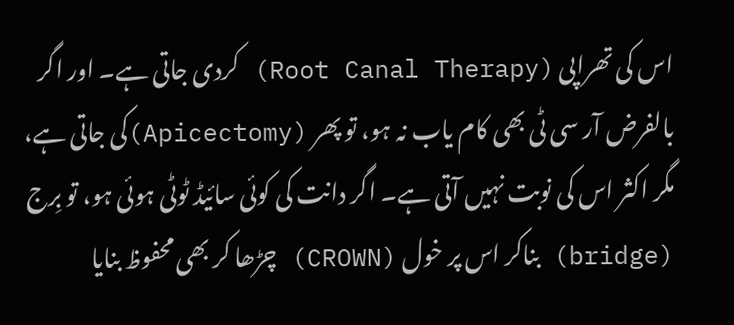اس کی تھراپی (Root Canal Therapy) کردی جاتی ہے۔ اور اگر بالفرض آر سی ٹی بھی کام یاب نہ ہو، تو پھر (Apicectomy)کی جاتی ہے، مگر اکثر اس کی نوبت نہیں آتی ہے۔ اگر دانت کی کوئی سائیڈ ٹوٹی ہوئی ہو، تو بِرج (bridge) بناکر اس پر خول (CROWN) چڑھا کر بھی محفوظ بنایا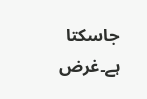جاسکتا ہے۔غرض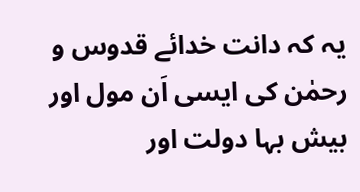یہ کہ دانت خدائے قدوس و رحمٰن کی ایسی اَن مول اور بیش بہا دولت اور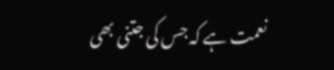نعمت ہے کہ جس کی جتنی بھی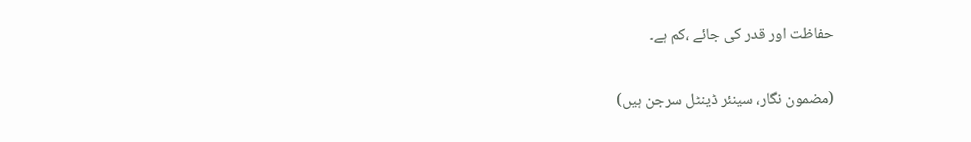حفاظت اور قدر کی جائے ،کم ہے۔

(مضمون نگار، سینئر ڈینٹل سرجن ہیں)